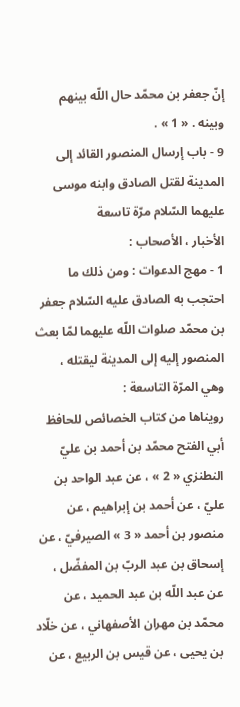إنّ جعفر بن محمّد حال اللّه بينهم وبينه . « 1 » .
9 - باب إرسال المنصور القائد إلى المدينة لقتل الصادق وابنه موسى عليهما السّلام مرّة تاسعة
الأخبار ، الأصحاب :
1 - مهج الدعوات : ومن ذلك ما احتجب به الصادق عليه السّلام جعفر بن محمّد صلوات اللّه عليهما لمّا بعث المنصور إليه إلى المدينة ليقتله ، وهي المرّة التاسعة :
رويناها من كتاب الخصائص للحافظ أبي الفتح محمّد بن أحمد بن عليّ النطنزي « 2 » ، عن عبد الواحد بن عليّ ، عن أحمد بن إبراهيم ، عن منصور بن أحمد « 3 » الصيرفيّ ، عن إسحاق بن عبد الربّ بن المفضّل ، عن عبد اللّه بن عبد الحميد ، عن محمّد بن مهران الأصفهاني ، عن خلّاد بن يحيى ، عن قيس بن الربيع ، عن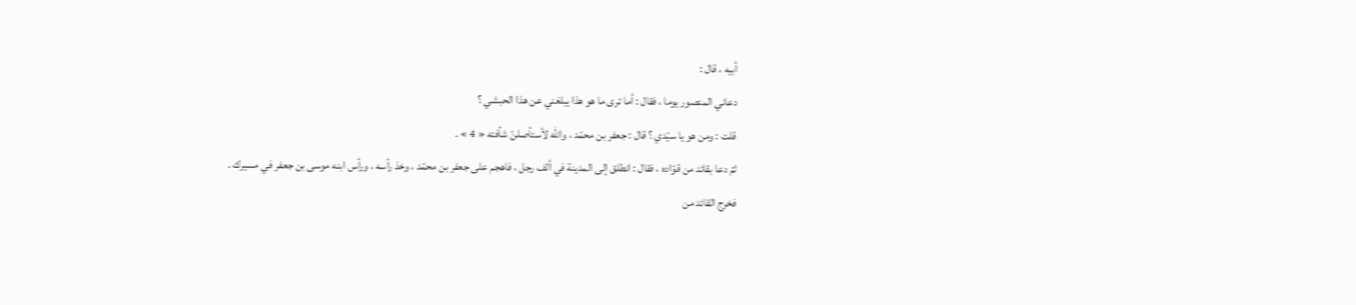أبيه ، قال :
دعاني المنصور يوما ، فقال : أما ترى ما هو هذا يبلغني عن هذا الحبشي ؟
قلت : ومن هو يا سيّدي ؟ قال : جعفر بن محمّد ، واللّه لأستأصلنّ شأفته « 4 » .
ثمّ دعا بقائد من قوّاده ، فقال : انطلق إلى المدينة في ألف رجل ، فاهجم على جعفر بن محمّد ، وخذ رأسه ، ورأس ابنه موسى بن جعفر في مسيرك .
فخرج القائد من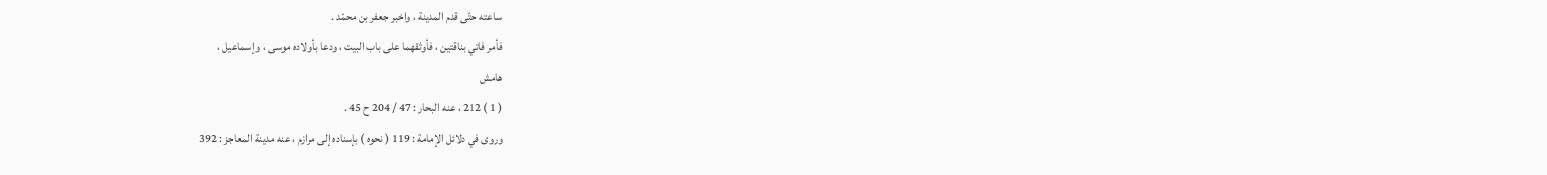ساعته حتّى قدم المدينة ، واخبر جعفر بن محمّد .
فأمر فاتي بناقتين ، فأوثقهما على باب البيت ، ودعا بأولاده موسى ، وإسماعيل ،
هامش
( 1 ) 212 ، عنه البحار : 47 / 204 ح 45 .
وروى في دلائل الإمامة : 119 ( نحوه ) بإسناده إلى مرازم ، عنه مدينة المعاجز : 392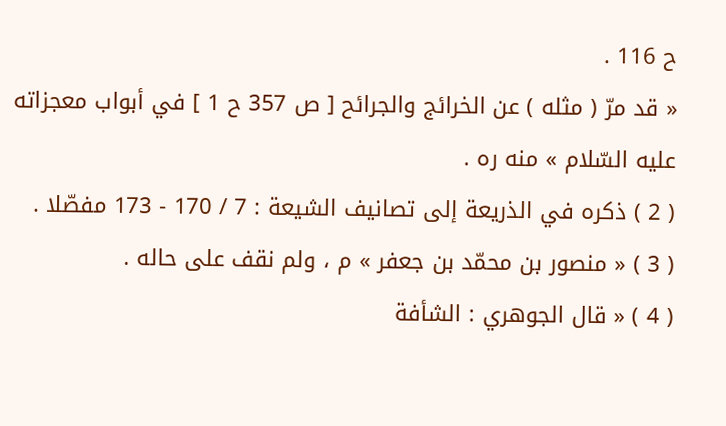ح 116 .
« قد مرّ ( مثله ) عن الخرائج والجرائح [ ص 357 ح 1 ] في أبواب معجزاته عليه السّلام » منه ره .
( 2 ) ذكره في الذريعة إلى تصانيف الشيعة : 7 / 170 - 173 مفصّلا .
( 3 ) « منصور بن محمّد بن جعفر » م ، ولم نقف على حاله .
( 4 ) « قال الجوهري : الشأفة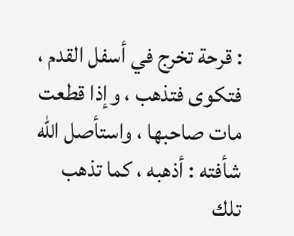: قرحة تخرج في أسفل القدم ، فتكوى فتذهب ، وإذا قطعت مات صاحبها ، واستأصل اللّه شأفته : أذهبه ، كما تذهب تلك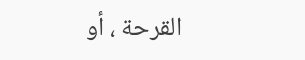القرحة ، أو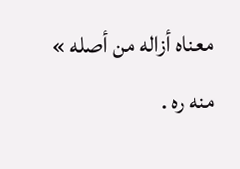معناه أزاله من أصله » منه ره .